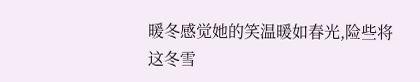暖冬感觉她的笑温暖如春光,险些将这冬雪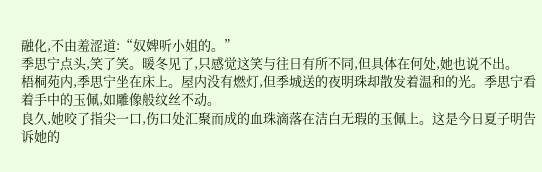融化,不由羞涩道:“奴婢听小姐的。”
季思宁点头,笑了笑。暖冬见了,只感觉这笑与往日有所不同,但具体在何处,她也说不出。
梧桐苑内,季思宁坐在床上。屋内没有燃灯,但季城送的夜明珠却散发着温和的光。季思宁看着手中的玉佩,如雕像般纹丝不动。
良久,她咬了指尖一口,伤口处汇聚而成的血珠滴落在洁白无瑕的玉佩上。这是今日夏子明告诉她的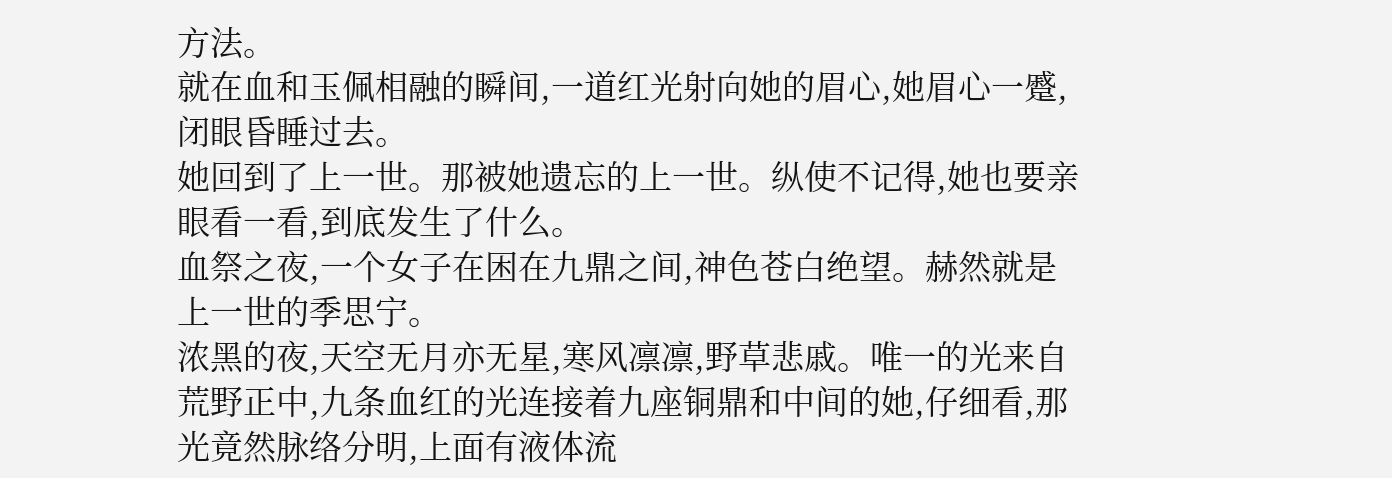方法。
就在血和玉佩相融的瞬间,一道红光射向她的眉心,她眉心一蹙,闭眼昏睡过去。
她回到了上一世。那被她遗忘的上一世。纵使不记得,她也要亲眼看一看,到底发生了什么。
血祭之夜,一个女子在困在九鼎之间,神色苍白绝望。赫然就是上一世的季思宁。
浓黑的夜,天空无月亦无星,寒风凛凛,野草悲戚。唯一的光来自荒野正中,九条血红的光连接着九座铜鼎和中间的她,仔细看,那光竟然脉络分明,上面有液体流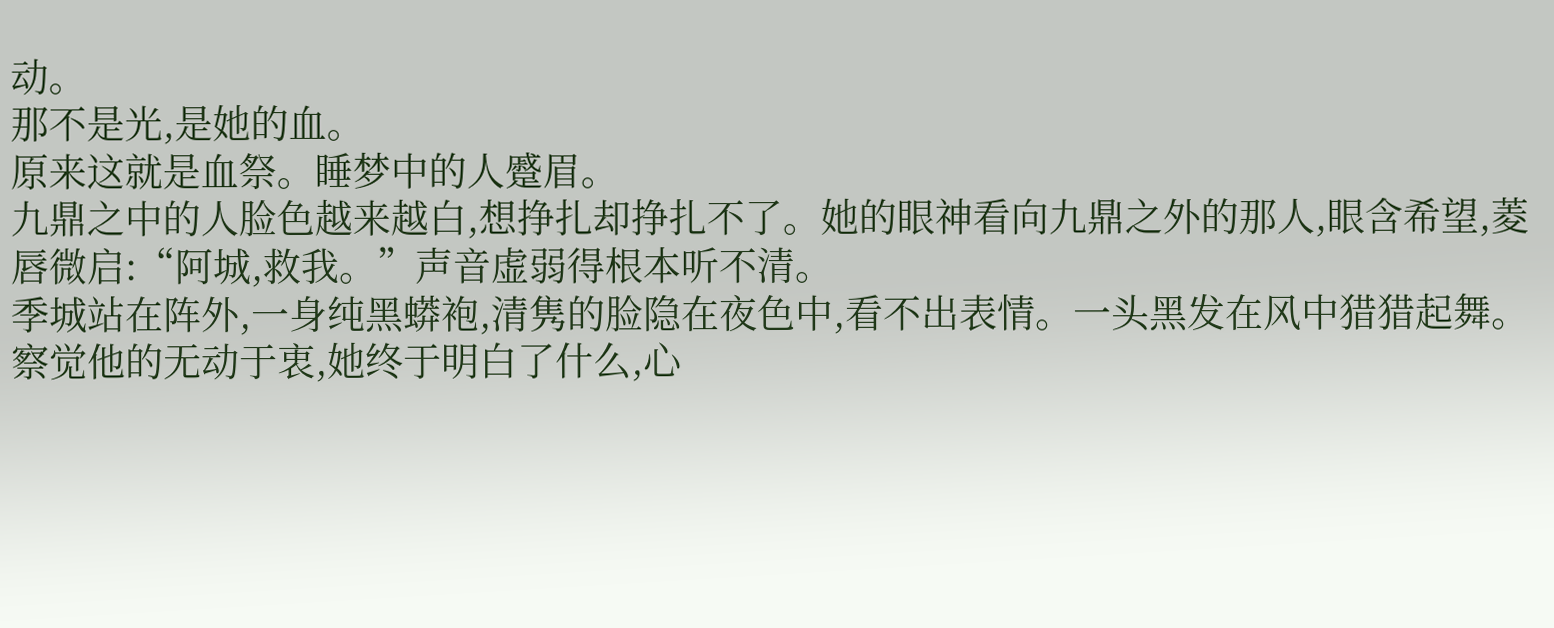动。
那不是光,是她的血。
原来这就是血祭。睡梦中的人蹙眉。
九鼎之中的人脸色越来越白,想挣扎却挣扎不了。她的眼神看向九鼎之外的那人,眼含希望,菱唇微启:“阿城,救我。”声音虚弱得根本听不清。
季城站在阵外,一身纯黑蟒袍,清隽的脸隐在夜色中,看不出表情。一头黑发在风中猎猎起舞。
察觉他的无动于衷,她终于明白了什么,心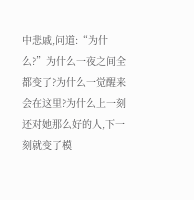中悲戚,问道:“为什么?”为什么一夜之间全都变了?为什么一觉醒来会在这里?为什么上一刻还对她那么好的人,下一刻就变了模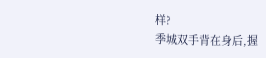样?
季城双手背在身后,握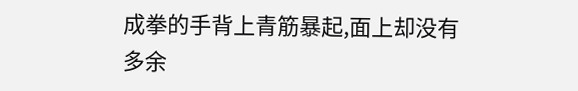成拳的手背上青筋暴起,面上却没有多余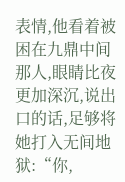表情,他看着被困在九鼎中间那人,眼睛比夜更加深沉,说出口的话,足够将她打入无间地狱:“你,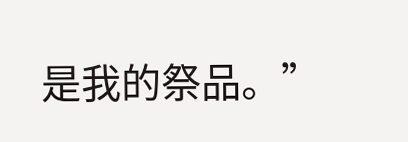是我的祭品。”